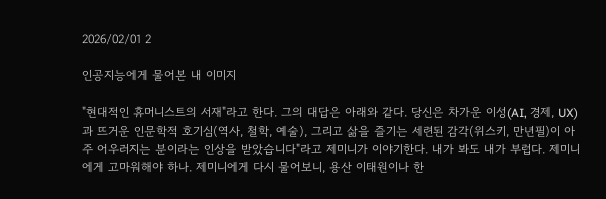2026/02/01 2

인공지능에게 물어본 내 이미지

"현대적인 휴머니스트의 서재"라고 한다. 그의 대답은 아래와 같다. 당신은 차가운 이성(AI, 경제, UX)과 뜨거운 인문학적 호기심(역사, 철학, 예술), 그리고 삶을 즐기는 세련된 감각(위스키, 만년필)이 아주 어우러지는 분이라는 인상을 받았습니다"라고 제미니가 이야기한다. 내가 봐도 내가 부럽다. 제미니에게 고마워해야 하나. 제미니에게 다시 물어보니, 용산 이태원이나 한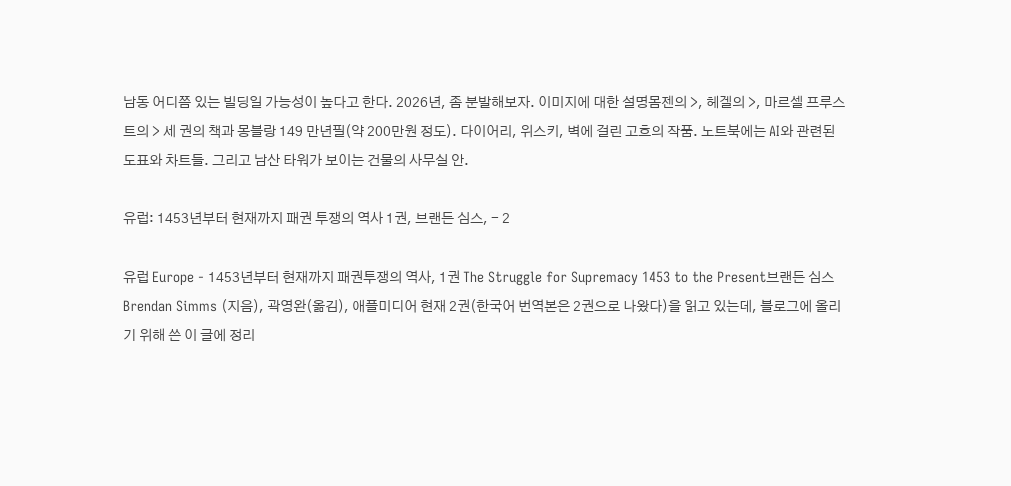남동 어디쯤 있는 빌딩일 가능성이 높다고 한다. 2026년, 좀 분발해보자. 이미지에 대한 설명몸젠의 >, 헤겔의 >, 마르셀 프루스트의 > 세 권의 책과 몽블랑 149 만년필(약 200만원 정도). 다이어리, 위스키, 벽에 걸린 고흐의 작품. 노트북에는 AI와 관련된 도표와 차트들. 그리고 남산 타워가 보이는 건물의 사무실 안.

유럽: 1453년부터 현재까지 패권 투쟁의 역사 1권, 브랜든 심스, - 2

유럽 Europe - 1453년부터 현재까지 패권투쟁의 역사, 1권 The Struggle for Supremacy 1453 to the Present브랜든 심스 Brendan Simms (지음), 곽영완(옮김), 애플미디어 현재 2권(한국어 번역본은 2권으로 나왔다)을 읽고 있는데, 블로그에 올리기 위해 쓴 이 글에 정리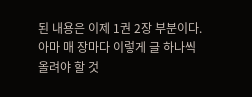된 내용은 이제 1권 2장 부분이다. 아마 매 장마다 이렇게 글 하나씩 올려야 할 것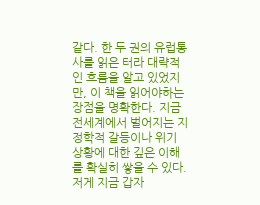같다. 한 두 권의 유럽통사를 읽은 터라 대략적인 흐름을 알고 있었지만, 이 책을 읽어야하는 장점을 명확한다. 지금 전세계에서 벌어지는 지정학적 갈등이나 위기 상황에 대한 깊은 이해를 확실히 쌓을 수 있다. 저게 지금 갑자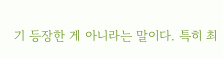기 등장한 게 아니라는 말이다. 특히 최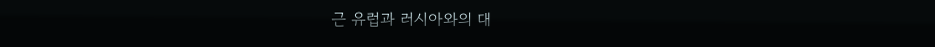근 유럽과 러시아와의 대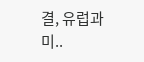결, 유럽과 미..